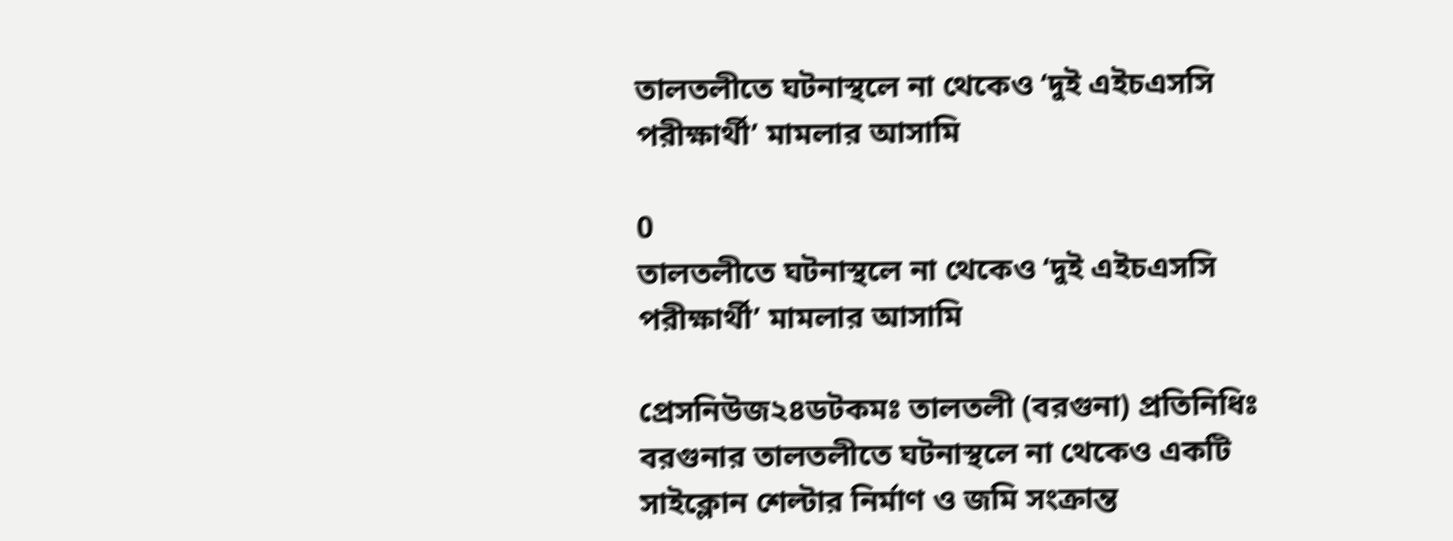তালতলীতে ঘটনাস্থলে না থেকেও ‘দুই এইচএসসি পরীক্ষার্থী’ মামলার আসামি

0
তালতলীতে ঘটনাস্থলে না থেকেও ‘দুই এইচএসসি পরীক্ষার্থী’ মামলার আসামি

প্রেসনিউজ২৪ডটকমঃ তালতলী (বরগুনা) প্রতিনিধিঃ বরগুনার তালতলীতে ঘটনাস্থলে না থেকেও একটি সাইক্লোন শেল্টার নির্মাণ ও জমি সংক্রান্ত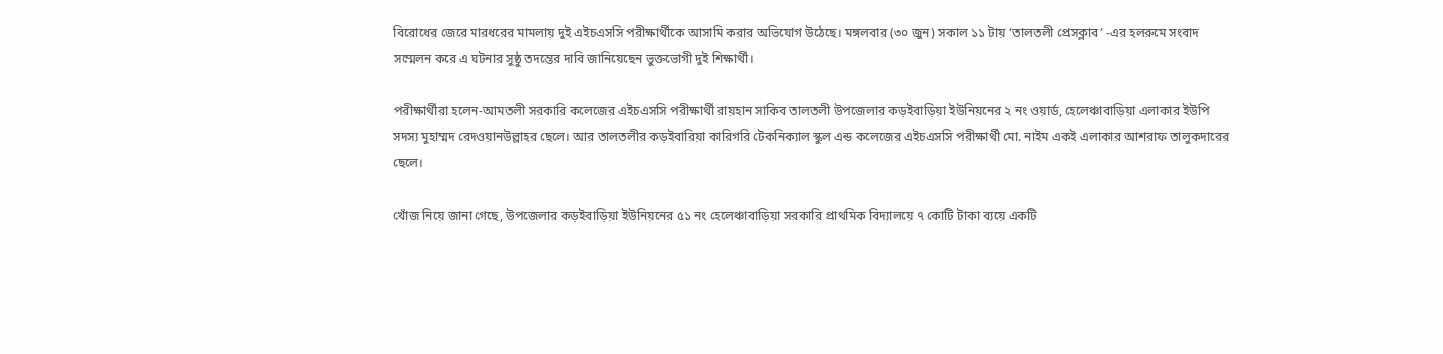বিরোধের জেরে মারধরের মামলায় দুই এইচএসসি পরীক্ষার্থীকে আসামি করার অভিযোগ উঠেছে। মঙ্গলবার (৩০ জুন) সকাল ১১ টায় ‘তালতলী প্রেসক্লাব’ -এর হলরুমে সংবাদ সম্মেলন করে এ ঘটনার সুষ্ঠু তদন্তের দাবি জানিয়েছেন ভুক্তভোগী দুই শিক্ষার্থী।

পরীক্ষার্থীরা হলেন-আমতলী সরকারি কলেজের এইচএসসি পরীক্ষার্থী রায়হান সাকিব তালতলী উপজেলার কড়ইবাড়িয়া ইউনিয়নের ২ নং ওয়ার্ড, হেলেঞ্চাবাড়িয়া এলাকার ইউপি সদস্য মুহাম্মদ রেদওয়ানউল্লাহর ছেলে। আর তালতলীর কড়ইবারিয়া কারিগরি টেকনিক্যাল স্কুল এন্ড কলেজের এইচএসসি পরীক্ষার্থী মো. নাইম একই এলাকার আশরাফ তালুকদারের ছেলে।

খোঁজ নিয়ে জানা গেছে, উপজেলার কড়ইবাড়িয়া ইউনিয়নের ৫১ নং হেলেঞ্চাবাড়িয়া সরকারি প্রাথমিক বিদ্যালয়ে ৭ কোটি টাকা ব্যয়ে একটি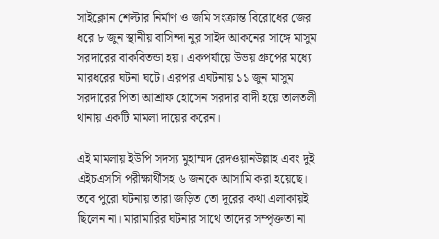সাইক্লোন শেল্টার নির্মাণ ও জমি সংক্রান্ত বিরোধের জের ধরে ৮ জুন স্থানীয় বাসিন্দা নুর সাইদ আকনের সাঙ্গে মাসুম সরদারের বাকবিতন্ডা হয়। একপর্যায়ে উভয় গ্রুপের মধ্যে মারধরের ঘটনা ঘটে। এরপর এঘটনায় ১১ জুন মাসুম সরদারের পিতা আশ্রাফ হোসেন সরদার বাদী হয়ে তালতলী থানায় একটি মামলা দায়ের করেন।

এই মামলায় ইউপি সদস্য মুহাম্মদ রেদওয়ানউল্লাহ এবং দুই এইচএসসি পরীক্ষার্থীসহ ৬ জনকে আসামি করা হয়েছে। তবে পুরো ঘটনায় তারা জড়িত তো দূরের কথা এলাকায়ই ছিলেন না। মারামারির ঘটনার সাথে তাদের সম্পৃক্ততা না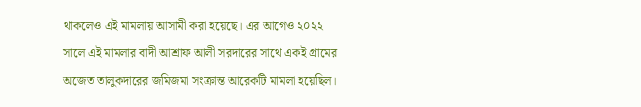থাকলেও এই মামলায় আসামী করা হয়েছে। এর আগেও ২০২২ সালে এই মামলার বাদী আশ্রাফ আলী সরদারের সাথে একই গ্রামের অজেত তালুকদারের জমিজমা সংক্রান্ত আরেকটি মামলা হয়েছিল।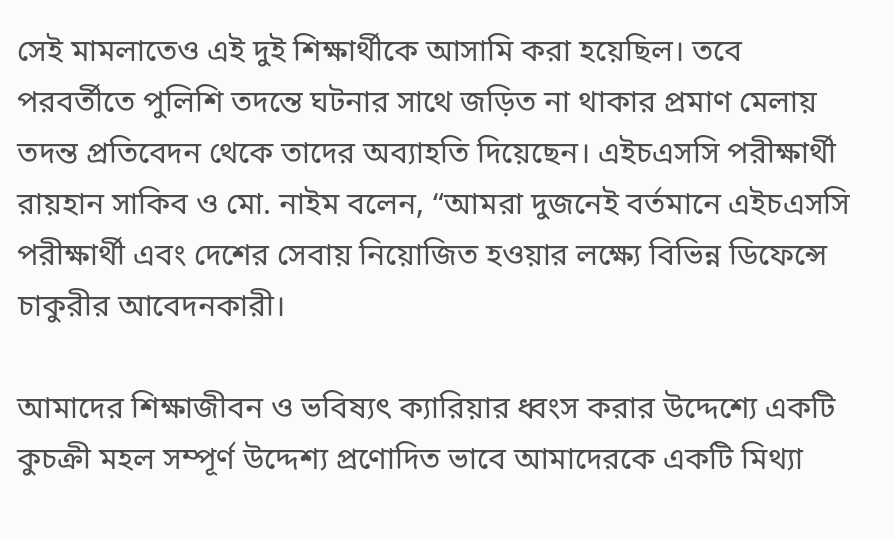সেই মামলাতেও এই দুই শিক্ষার্থীকে আসামি করা হয়েছিল। তবে পরবর্তীতে পুলিশি তদন্তে ঘটনার সাথে জড়িত না থাকার প্রমাণ মেলায় তদন্ত প্রতিবেদন থেকে তাদের অব্যাহতি দিয়েছেন। এইচএসসি পরীক্ষার্থী রায়হান সাকিব ও মো. নাইম বলেন, “আমরা দুজনেই বর্তমানে এইচএসসি পরীক্ষার্থী এবং দেশের সেবায় নিয়োজিত হওয়ার লক্ষ্যে বিভিন্ন ডিফেন্সে চাকুরীর আবেদনকারী।

আমাদের শিক্ষাজীবন ও ভবিষ্যৎ ক্যারিয়ার ধ্বংস করার উদ্দেশ্যে একটি কুচক্রী মহল সম্পূর্ণ উদ্দেশ্য প্রণোদিত ভাবে আমাদেরকে একটি মিথ্যা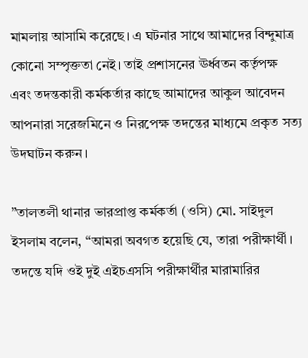মামলায় আসামি করেছে। এ ঘটনার সাথে আমাদের বিন্দুমাত্র কোনো সম্পৃক্ততা নেই। তাই প্রশাসনের ঊর্ধ্বতন কর্তৃপক্ষ এবং তদন্তকারী কর্মকর্তার কাছে আমাদের আকুল আবেদন আপনারা সরেজমিনে ও নিরপেক্ষ তদন্তের মাধ্যমে প্রকৃত সত্য উদঘাটন করুন।

”তালতলী থানার ভারপ্রাপ্ত কর্মকর্তা (ওসি) মো. সাইদুল ইসলাম বলেন, “আমরা অবগত হয়েছি যে, তারা পরীক্ষার্থী। তদন্তে যদি ওই দুই এইচএসসি পরীক্ষার্থীর মারামারির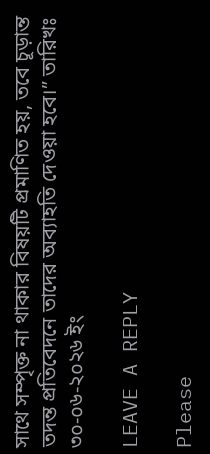সাথে সম্পৃক্ত না থাকার বিষয়টি প্রমাণিত হয়, তবে চূড়ান্ত তদন্ত প্রতিবেদনে তাদের অব্যাহতি দেওয়া হবে।” তারিখঃ ৩০-০৬-২০২৬ ইং

LEAVE A REPLY

Please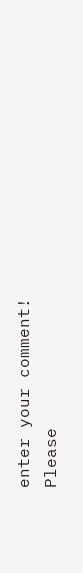enter your comment!
Please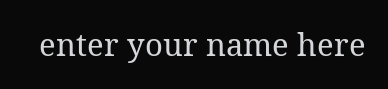enter your name here